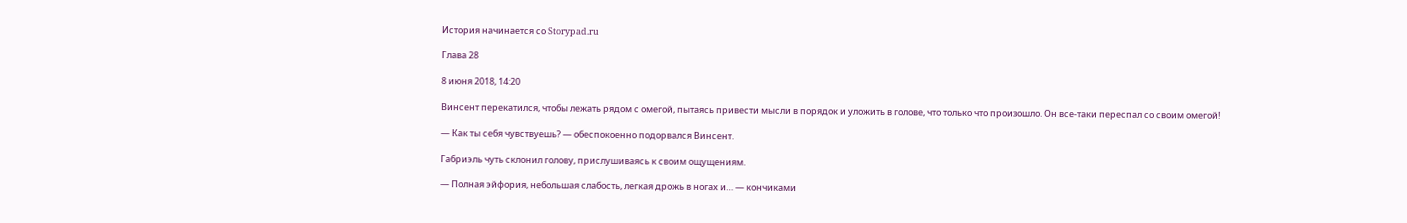История начинается со Storypad.ru

Глава 28

8 июня 2018, 14:20

Винсент перекатился, чтобы лежать рядом с омегой, пытаясь привести мысли в порядок и уложить в голове, что только что произошло. Он все-таки переспал со своим омегой!

— Как ты себя чувствуешь? — обеспокоенно подорвался Винсент.

Габриэль чуть склонил голову, прислушиваясь к своим ощущениям.

— Полная эйфория, небольшая слабость, легкая дрожь в ногах и… — кончиками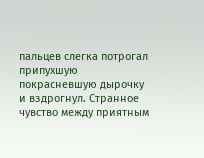пальцев слегка потрогал припухшую покрасневшую дырочку и вздрогнул. Странное чувство между приятным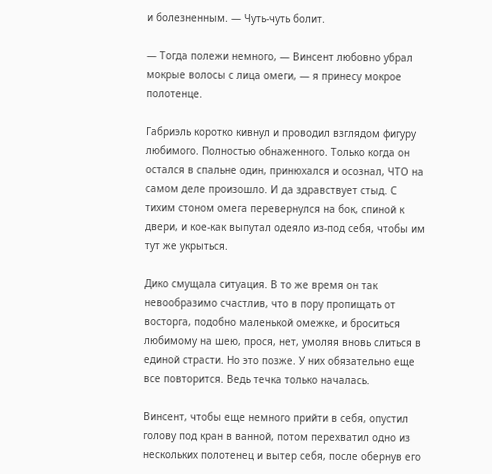и болезненным. — Чуть-чуть болит.

— Тогда полежи немного, — Винсент любовно убрал мокрые волосы с лица омеги, — я принесу мокрое полотенце.

Габриэль коротко кивнул и проводил взглядом фигуру любимого. Полностью обнаженного. Только когда он остался в спальне один, принюхался и осознал, ЧТО на самом деле произошло. И да здравствует стыд. С тихим стоном омега перевернулся на бок, спиной к двери, и кое-как выпутал одеяло из-под себя, чтобы им тут же укрыться.

Дико смущала ситуация. В то же время он так невообразимо счастлив, что в пору пропищать от восторга, подобно маленькой омежке, и броситься любимому на шею, прося, нет, умоляя вновь слиться в единой страсти. Но это позже. У них обязательно еще все повторится. Ведь течка только началась.

Винсент, чтобы еще немного прийти в себя, опустил голову под кран в ванной, потом перехватил одно из нескольких полотенец и вытер себя, после обернув его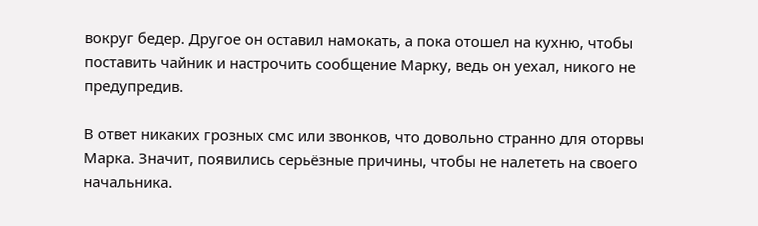вокруг бедер. Другое он оставил намокать, а пока отошел на кухню, чтобы поставить чайник и настрочить сообщение Марку, ведь он уехал, никого не предупредив.

В ответ никаких грозных смс или звонков, что довольно странно для оторвы Марка. Значит, появились серьёзные причины, чтобы не налететь на своего начальника.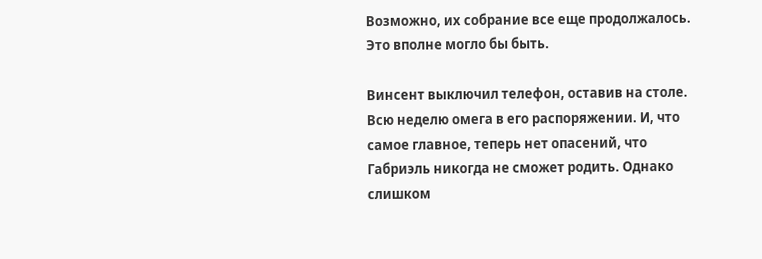Возможно, их собрание все еще продолжалось. Это вполне могло бы быть.

Винсент выключил телефон, оставив на столе. Всю неделю омега в его распоряжении. И, что самое главное, теперь нет опасений, что Габриэль никогда не сможет родить. Однако слишком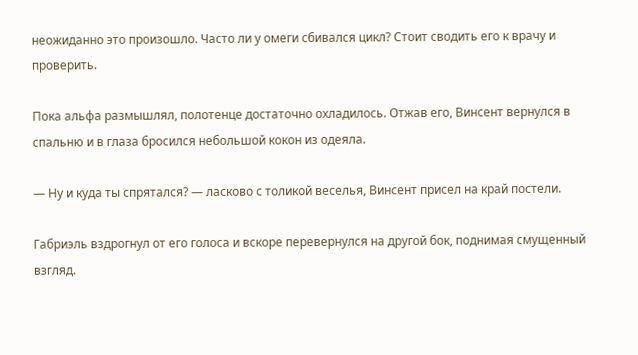неожиданно это произошло. Часто ли у омеги сбивался цикл? Стоит сводить его к врачу и проверить.

Пока альфа размышлял, полотенце достаточно охладилось. Отжав его, Винсент вернулся в спальню и в глаза бросился небольшой кокон из одеяла.

— Ну и куда ты спрятался? — ласково с толикой веселья, Винсент присел на край постели.

Габриэль вздрогнул от его голоса и вскоре перевернулся на другой бок, поднимая смущенный взгляд.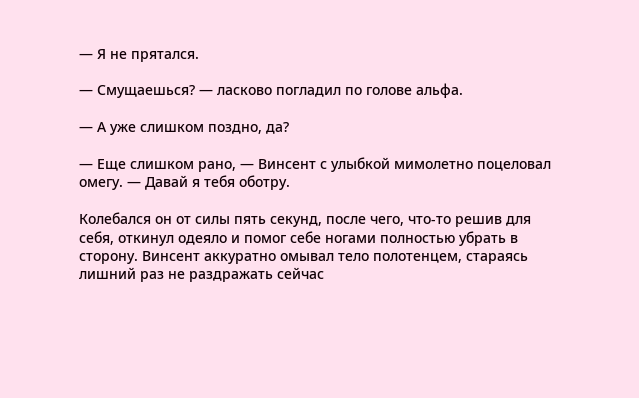— Я не прятался.

— Смущаешься? — ласково погладил по голове альфа.

— А уже слишком поздно, да?

— Еще слишком рано, — Винсент с улыбкой мимолетно поцеловал омегу. — Давай я тебя оботру.

Колебался он от силы пять секунд, после чего, что-то решив для себя, откинул одеяло и помог себе ногами полностью убрать в сторону. Винсент аккуратно омывал тело полотенцем, стараясь лишний раз не раздражать сейчас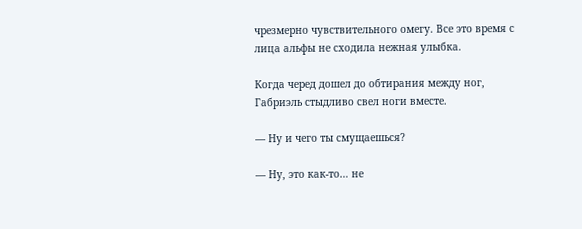чрезмерно чувствительного омегу. Все это время с лица альфы не сходила нежная улыбка.

Когда черед дошел до обтирания между ног, Габриэль стыдливо свел ноги вместе.

— Ну и чего ты смущаешься?

— Ну, это как-то… не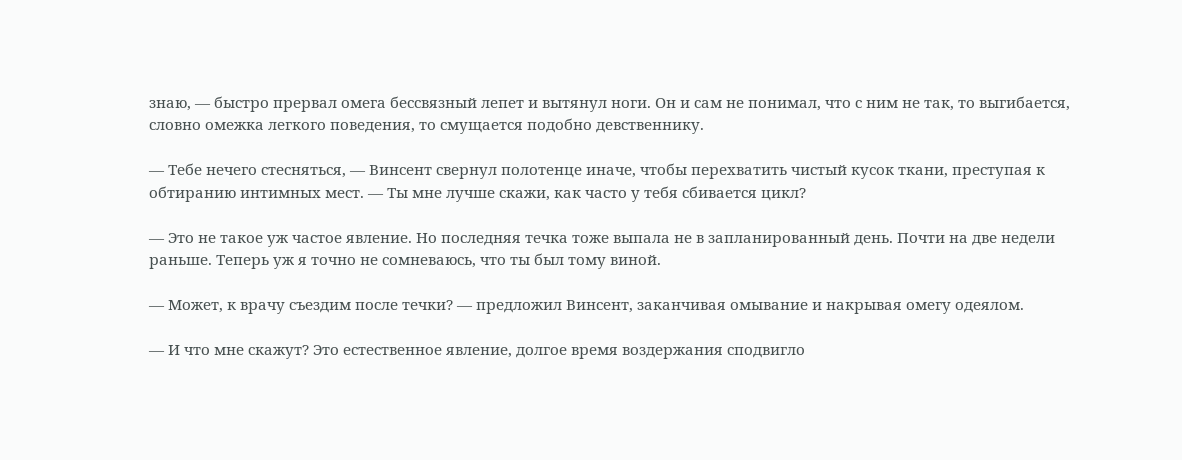знаю, — быстро прервал омега бессвязный лепет и вытянул ноги. Он и сам не понимал, что с ним не так, то выгибается, словно омежка легкого поведения, то смущается подобно девственнику.

— Тебе нечего стесняться, — Винсент свернул полотенце иначе, чтобы перехватить чистый кусок ткани, преступая к обтиранию интимных мест. — Ты мне лучше скажи, как часто у тебя сбивается цикл?

— Это не такое уж частое явление. Но последняя течка тоже выпала не в запланированный день. Почти на две недели раньше. Теперь уж я точно не сомневаюсь, что ты был тому виной.

— Может, к врачу съездим после течки? — предложил Винсент, заканчивая омывание и накрывая омегу одеялом.

— И что мне скажут? Это естественное явление, долгое время воздержания сподвигло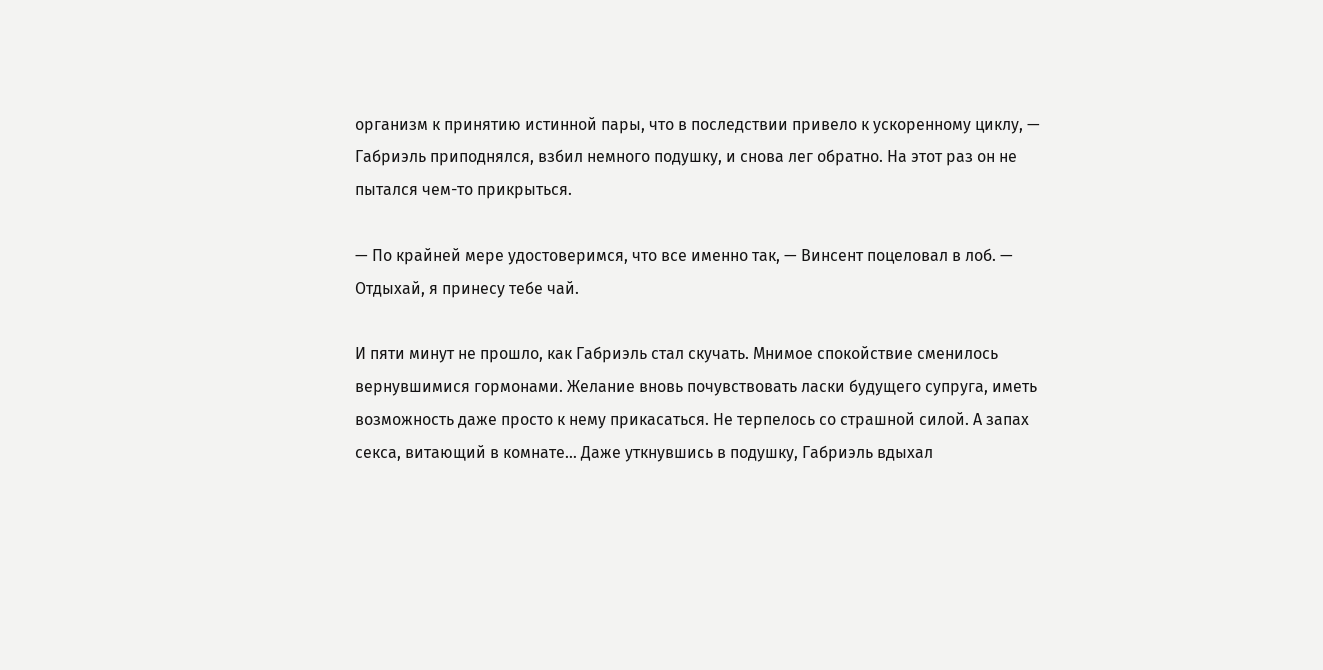организм к принятию истинной пары, что в последствии привело к ускоренному циклу, — Габриэль приподнялся, взбил немного подушку, и снова лег обратно. На этот раз он не пытался чем-то прикрыться.

— По крайней мере удостоверимся, что все именно так, — Винсент поцеловал в лоб. — Отдыхай, я принесу тебе чай.

И пяти минут не прошло, как Габриэль стал скучать. Мнимое спокойствие сменилось вернувшимися гормонами. Желание вновь почувствовать ласки будущего супруга, иметь возможность даже просто к нему прикасаться. Не терпелось со страшной силой. А запах секса, витающий в комнате… Даже уткнувшись в подушку, Габриэль вдыхал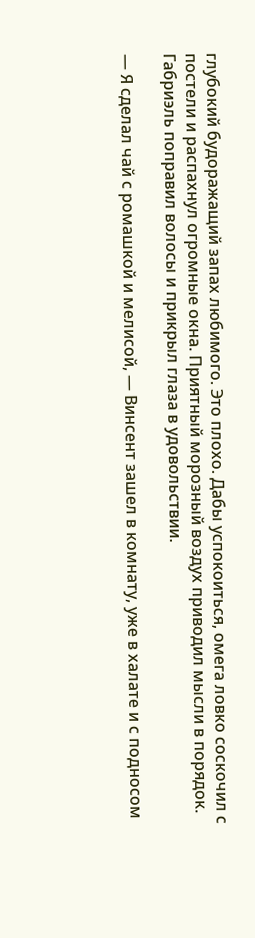глубокий будоражащий запах любимого. Это плохо. Дабы успокоиться, омега ловко соскочил с постели и распахнул огромные окна. Приятный морозный воздух приводил мысли в порядок. Габриэль поправил волосы и прикрыл глаза в удовольствии.

— Я сделал чай с ромашкой и мелисой, — Винсент зашел в комнату, уже в халате и с подносом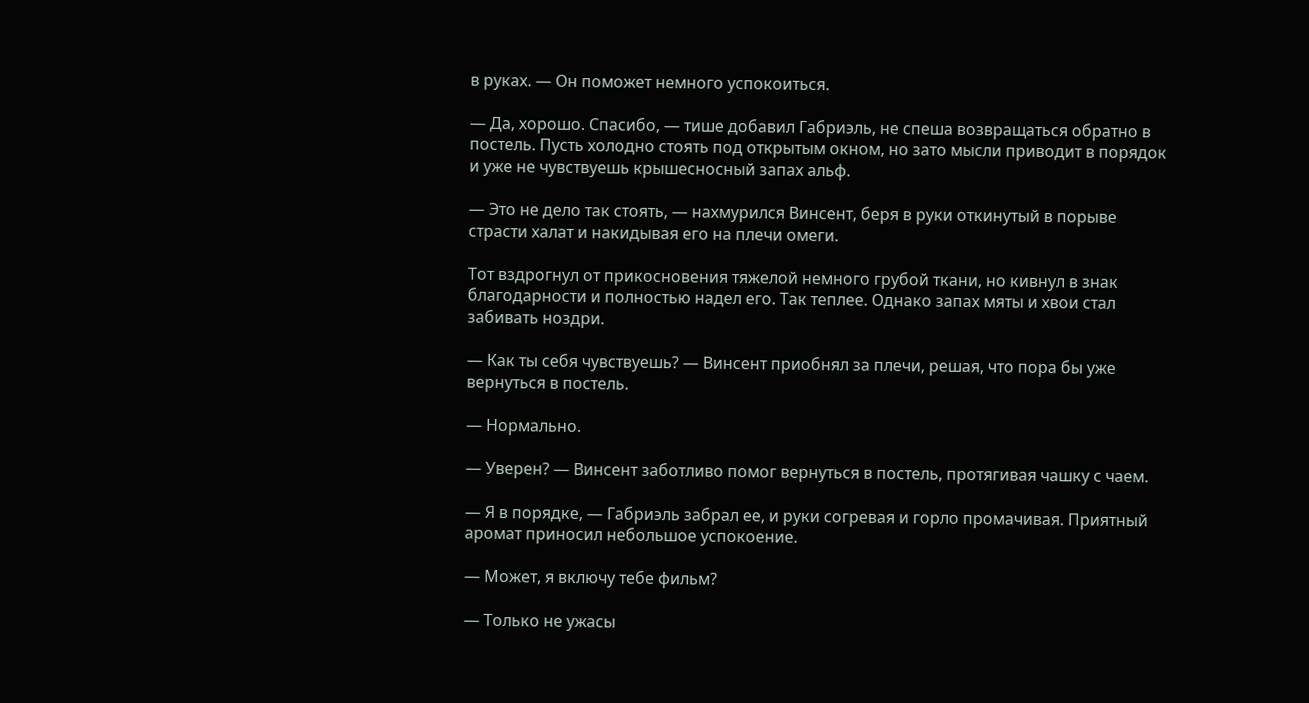в руках. — Он поможет немного успокоиться.

— Да, хорошо. Спасибо, — тише добавил Габриэль, не спеша возвращаться обратно в постель. Пусть холодно стоять под открытым окном, но зато мысли приводит в порядок и уже не чувствуешь крышесносный запах альф.

— Это не дело так стоять, — нахмурился Винсент, беря в руки откинутый в порыве страсти халат и накидывая его на плечи омеги.

Тот вздрогнул от прикосновения тяжелой немного грубой ткани, но кивнул в знак благодарности и полностью надел его. Так теплее. Однако запах мяты и хвои стал забивать ноздри.

— Как ты себя чувствуешь? — Винсент приобнял за плечи, решая, что пора бы уже вернуться в постель.

— Нормально.

— Уверен? — Винсент заботливо помог вернуться в постель, протягивая чашку с чаем.

— Я в порядке, — Габриэль забрал ее, и руки согревая и горло промачивая. Приятный аромат приносил небольшое успокоение.

— Может, я включу тебе фильм?

— Только не ужасы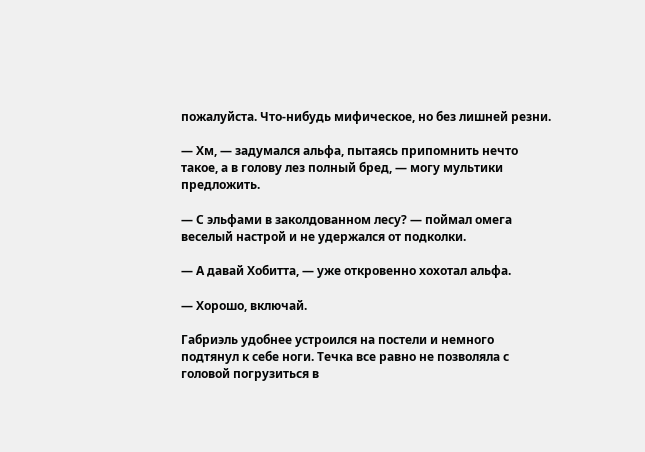пожалуйста. Что-нибудь мифическое, но без лишней резни.

— Хм, — задумался альфа, пытаясь припомнить нечто такое, а в голову лез полный бред, — могу мультики предложить.

— С эльфами в заколдованном лесу? — поймал омега веселый настрой и не удержался от подколки.

— А давай Хобитта, — уже откровенно хохотал альфа.

— Хорошо, включай.

Габриэль удобнее устроился на постели и немного подтянул к себе ноги. Течка все равно не позволяла с головой погрузиться в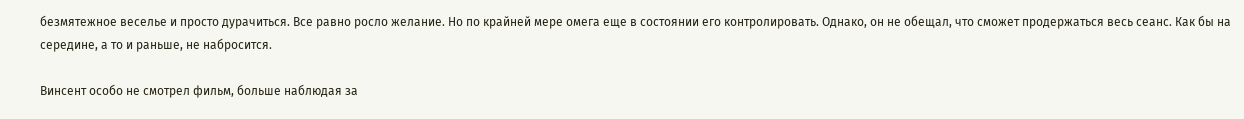безмятежное веселье и просто дурачиться. Все равно росло желание. Но по крайней мере омега еще в состоянии его контролировать. Однако, он не обещал, что сможет продержаться весь сеанс. Как бы на середине, а то и раньше, не набросится.

Винсент особо не смотрел фильм, больше наблюдая за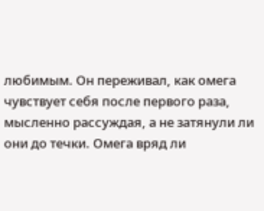любимым. Он переживал, как омега чувствует себя после первого раза, мысленно рассуждая, а не затянули ли они до течки. Омега вряд ли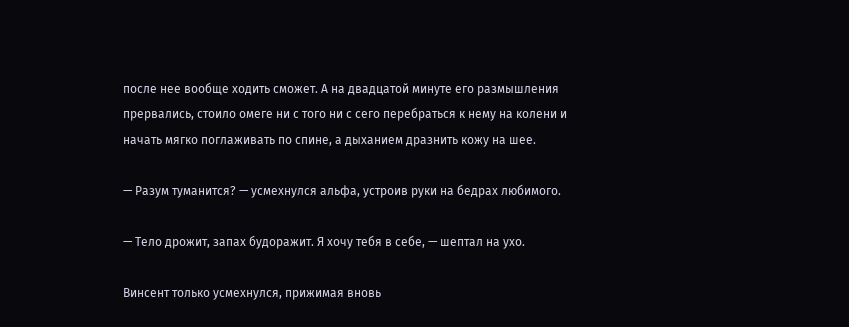после нее вообще ходить сможет. А на двадцатой минуте его размышления прервались, стоило омеге ни с того ни с сего перебраться к нему на колени и начать мягко поглаживать по спине, а дыханием дразнить кожу на шее.

— Разум туманится? — усмехнулся альфа, устроив руки на бедрах любимого.

— Тело дрожит, запах будоражит. Я хочу тебя в себе, — шептал на ухо.

Винсент только усмехнулся, прижимая вновь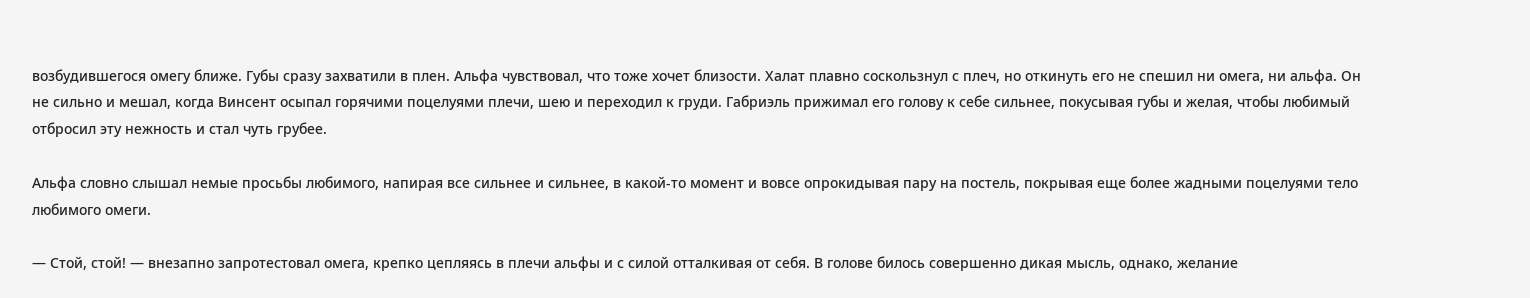возбудившегося омегу ближе. Губы сразу захватили в плен. Альфа чувствовал, что тоже хочет близости. Халат плавно соскользнул с плеч, но откинуть его не спешил ни омега, ни альфа. Он не сильно и мешал, когда Винсент осыпал горячими поцелуями плечи, шею и переходил к груди. Габриэль прижимал его голову к себе сильнее, покусывая губы и желая, чтобы любимый отбросил эту нежность и стал чуть грубее.

Альфа словно слышал немые просьбы любимого, напирая все сильнее и сильнее, в какой-то момент и вовсе опрокидывая пару на постель, покрывая еще более жадными поцелуями тело любимого омеги.

— Стой, стой! — внезапно запротестовал омега, крепко цепляясь в плечи альфы и с силой отталкивая от себя. В голове билось совершенно дикая мысль, однако, желание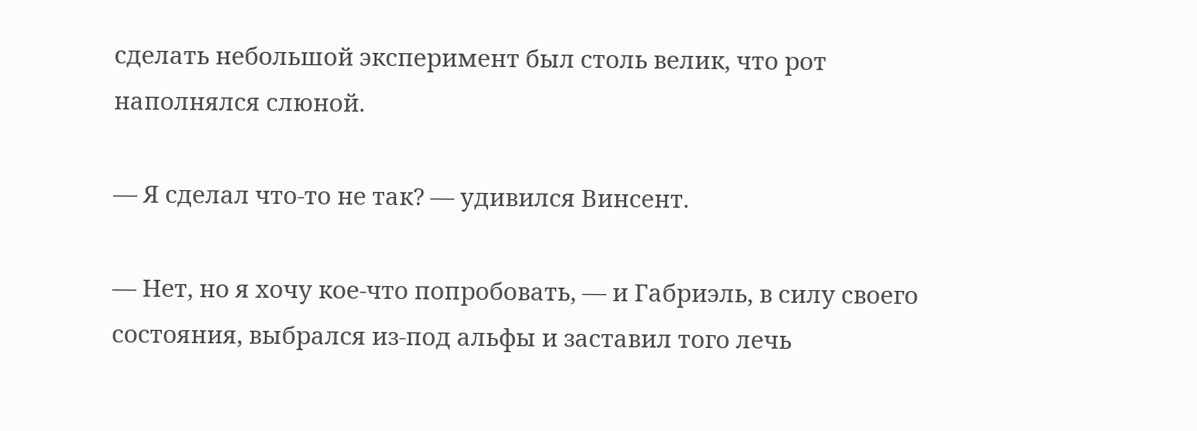сделать небольшой эксперимент был столь велик, что рот наполнялся слюной.

— Я сделал что-то не так? — удивился Винсент.

— Нет, но я хочу кое-что попробовать, — и Габриэль, в силу своего состояния, выбрался из-под альфы и заставил того лечь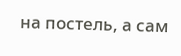на постель, а сам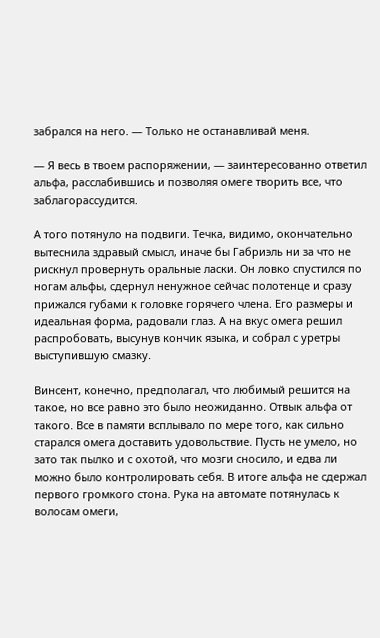забрался на него. — Только не останавливай меня.

— Я весь в твоем распоряжении, — заинтересованно ответил альфа, расслабившись и позволяя омеге творить все, что заблагорассудится.

А того потянуло на подвиги. Течка, видимо, окончательно вытеснила здравый смысл, иначе бы Габриэль ни за что не рискнул провернуть оральные ласки. Он ловко спустился по ногам альфы, сдернул ненужное сейчас полотенце и сразу прижался губами к головке горячего члена. Его размеры и идеальная форма, радовали глаз. А на вкус омега решил распробовать, высунув кончик языка, и собрал с уретры выступившую смазку.

Винсент, конечно, предполагал, что любимый решится на такое, но все равно это было неожиданно. Отвык альфа от такого. Все в памяти всплывало по мере того, как сильно старался омега доставить удовольствие. Пусть не умело, но зато так пылко и с охотой, что мозги сносило, и едва ли можно было контролировать себя. В итоге альфа не сдержал первого громкого стона. Рука на автомате потянулась к волосам омеги,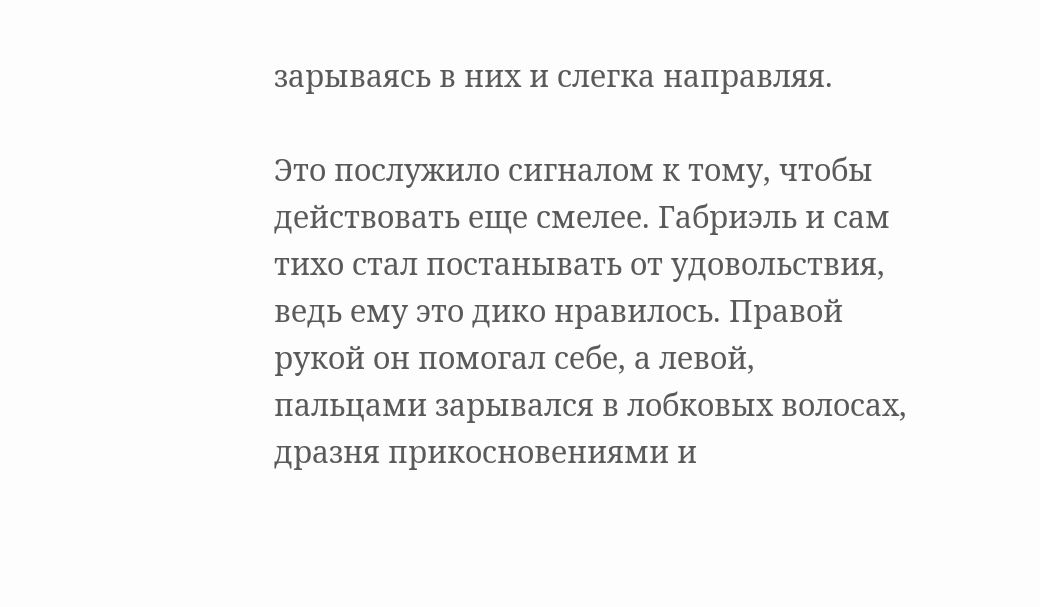зарываясь в них и слегка направляя.

Это послужило сигналом к тому, чтобы действовать еще смелее. Габриэль и сам тихо стал постанывать от удовольствия, ведь ему это дико нравилось. Правой рукой он помогал себе, а левой, пальцами зарывался в лобковых волосах, дразня прикосновениями и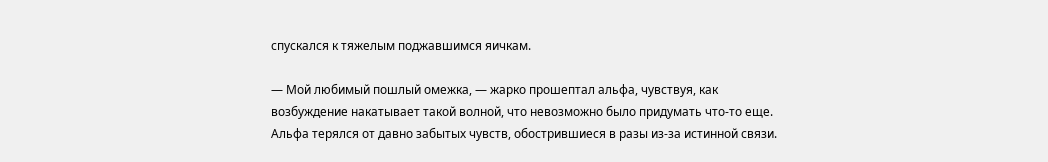спускался к тяжелым поджавшимся яичкам.

— Мой любимый пошлый омежка, — жарко прошептал альфа, чувствуя, как возбуждение накатывает такой волной, что невозможно было придумать что-то еще. Альфа терялся от давно забытых чувств, обострившиеся в разы из-за истинной связи.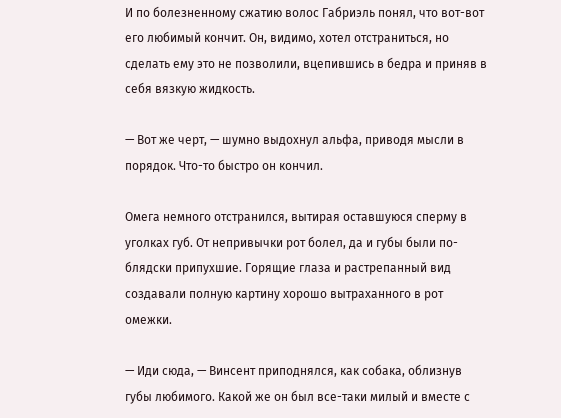И по болезненному сжатию волос Габриэль понял, что вот-вот его любимый кончит. Он, видимо, хотел отстраниться, но сделать ему это не позволили, вцепившись в бедра и приняв в себя вязкую жидкость.

— Вот же черт, — шумно выдохнул альфа, приводя мысли в порядок. Что-то быстро он кончил.

Омега немного отстранился, вытирая оставшуюся сперму в уголках губ. От непривычки рот болел, да и губы были по-блядски припухшие. Горящие глаза и растрепанный вид создавали полную картину хорошо вытраханного в рот омежки.

— Иди сюда, — Винсент приподнялся, как собака, облизнув губы любимого. Какой же он был все-таки милый и вместе с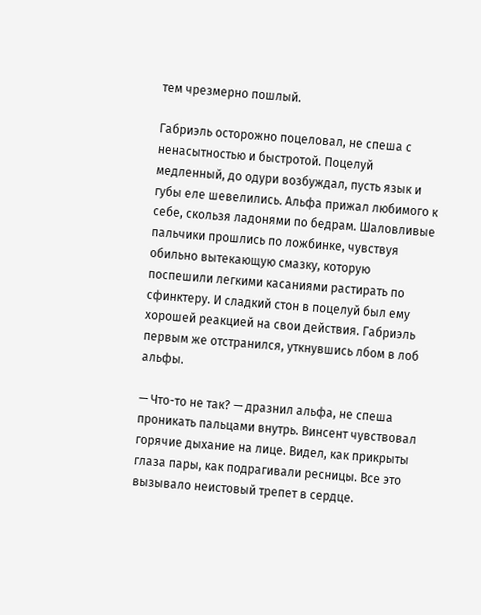тем чрезмерно пошлый.

Габриэль осторожно поцеловал, не спеша с ненасытностью и быстротой. Поцелуй медленный, до одури возбуждал, пусть язык и губы еле шевелились. Альфа прижал любимого к себе, скользя ладонями по бедрам. Шаловливые пальчики прошлись по ложбинке, чувствуя обильно вытекающую смазку, которую поспешили легкими касаниями растирать по сфинктеру. И сладкий стон в поцелуй был ему хорошей реакцией на свои действия. Габриэль первым же отстранился, уткнувшись лбом в лоб альфы.

— Что-то не так? — дразнил альфа, не спеша проникать пальцами внутрь. Винсент чувствовал горячие дыхание на лице. Видел, как прикрыты глаза пары, как подрагивали ресницы. Все это вызывало неистовый трепет в сердце.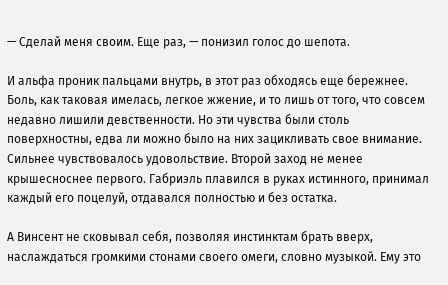— Сделай меня своим. Еще раз, — понизил голос до шепота.

И альфа проник пальцами внутрь, в этот раз обходясь еще бережнее. Боль, как таковая имелась, легкое жжение, и то лишь от того, что совсем недавно лишили девственности. Но эти чувства были столь поверхностны, едва ли можно было на них зацикливать свое внимание. Сильнее чувствовалось удовольствие. Второй заход не менее крышесноснее первого. Габриэль плавился в руках истинного, принимал каждый его поцелуй, отдавался полностью и без остатка.

А Винсент не сковывал себя, позволяя инстинктам брать вверх, наслаждаться громкими стонами своего омеги, словно музыкой. Ему это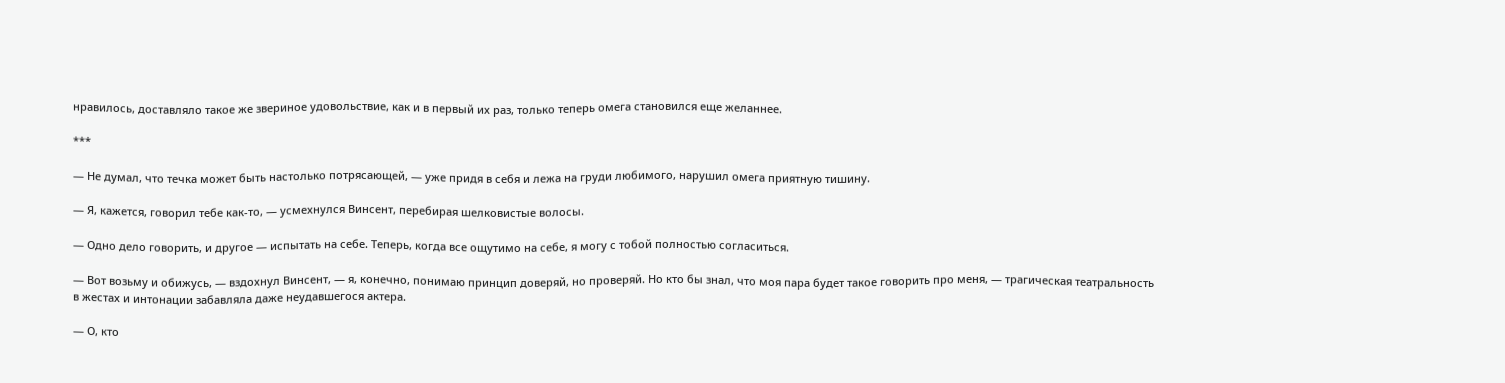нравилось, доставляло такое же звериное удовольствие, как и в первый их раз, только теперь омега становился еще желаннее.

***

— Не думал, что течка может быть настолько потрясающей, — уже придя в себя и лежа на груди любимого, нарушил омега приятную тишину.

— Я, кажется, говорил тебе как-то, — усмехнулся Винсент, перебирая шелковистые волосы.

— Одно дело говорить, и другое — испытать на себе. Теперь, когда все ощутимо на себе, я могу с тобой полностью согласиться.

— Вот возьму и обижусь, — вздохнул Винсент, — я, конечно, понимаю принцип доверяй, но проверяй. Но кто бы знал, что моя пара будет такое говорить про меня, — трагическая театральность в жестах и интонации забавляла даже неудавшегося актера.

— О, кто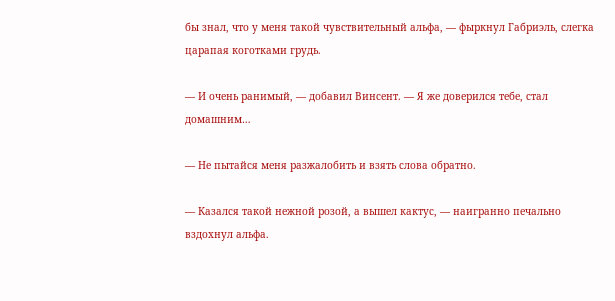бы знал, что у меня такой чувствительный альфа, — фыркнул Габриэль, слегка царапая коготками грудь.

— И очень ранимый, — добавил Винсент. — Я же доверился тебе, стал домашним…

— Не пытайся меня разжалобить и взять слова обратно.

— Казался такой нежной розой, а вышел кактус, — наигранно печально вздохнул альфа.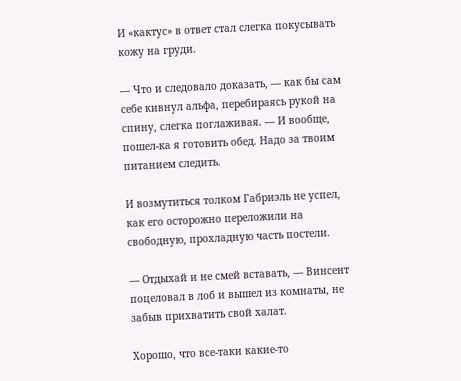И «кактус» в ответ стал слегка покусывать кожу на груди.

— Что и следовало доказать, — как бы сам себе кивнул альфа, перебираясь рукой на спину, слегка поглаживая. — И вообще, пошел-ка я готовить обед. Надо за твоим питанием следить.

И возмутиться толком Габриэль не успел, как его осторожно переложили на свободную, прохладную часть постели.

— Отдыхай и не смей вставать, — Винсент поцеловал в лоб и вышел из комнаты, не забыв прихватить свой халат.

Хорошо, что все-таки какие-то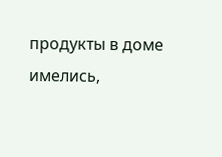продукты в доме имелись,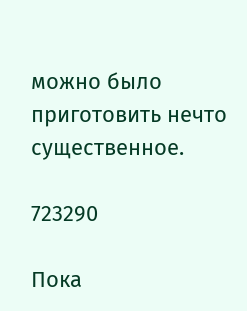можно было приготовить нечто существенное.

723290

Пока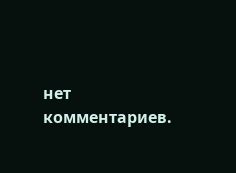нет комментариев.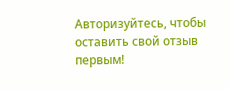Авторизуйтесь, чтобы оставить свой отзыв первым!